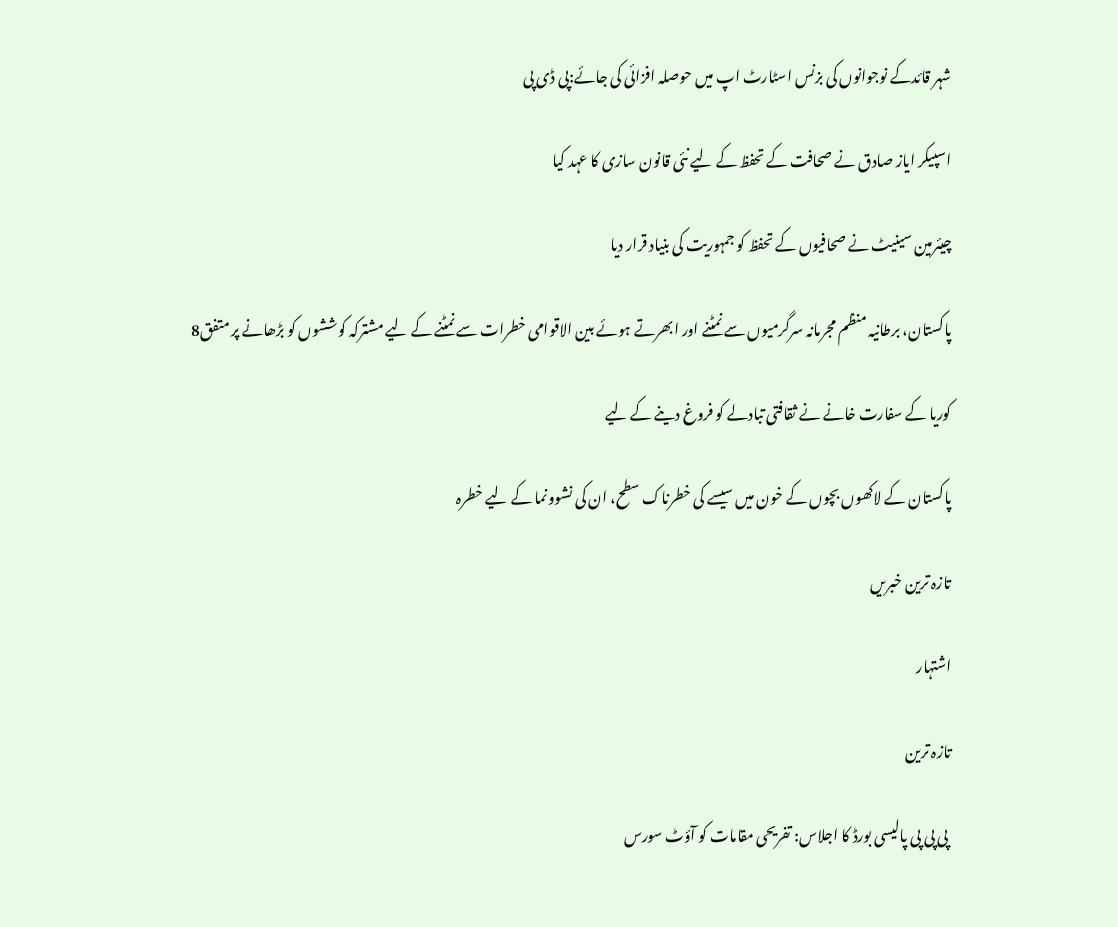شہر قائدکے نوجوانوں کی بزنس اسٹارٹ اپ میں حوصلہ افزائی کی جائے:پی ڈی پی

اسپیکر ایاز صادق نے صحافت کے تحفظ کے لیے نئی قانون سازی کا عہد کیا

چیئرمین سینیٹ نے صحافیوں کے تحفظ کو جمہوریت کی بنیاد قرار دیا

پاکستان، برطانیہ منظم مجرمانہ سرگرمیوں سے نمٹنے اور ابھرتے ہوئے بین الاقوامی خطرات سے نمٹنے کے لیے مشترکہ کوششوں کو بڑھانے پر متفق8

کوریا کے سفارت خانے نے ثقافتی تبادلے کو فروغ دینے کے لیے

پاکستان کے لاکھوں بچوں کے خون میں سیسے کی خطرناک سطح، ان کی نشوونما کے لیے خطرہ

تازہ ترین خبریں

اشتہار

تازہ ترین

 پی پی پی پالیسی بورڈ کا اجلاس: تفریحی مقامات کو آؤٹ سورس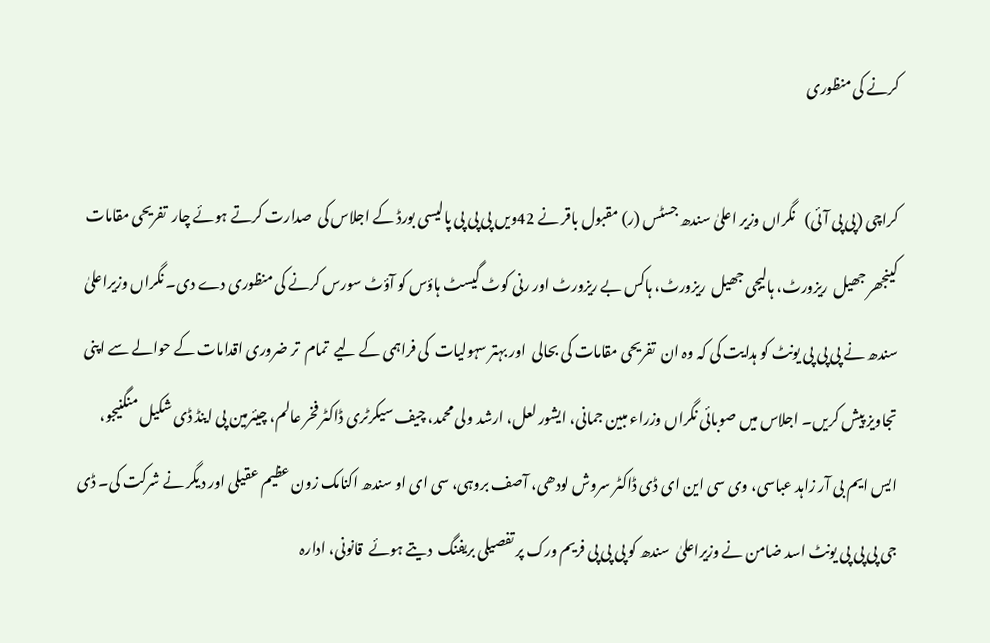کرنے کی منظوری

کراچی (پی پی آئی)   نگراں وزیر اعلیٰ سندھ جسٹس (ر) مقبول باقر نے 42ویں پی پی پی پالیسی بورڈ کے اجلاس کی  صدارت کرتے ہوئے چار  تفریحی مقامات کینجھر جھیل  ریزورٹ، ہالیجی جھیل  ریزورٹ، ہاکس بے ریزورٹ اور رنی کوٹ گیسٹ ہاؤس کو آؤٹ سورس کرنے کی منظوری دے دی۔ نگراں وزیراعلیٰ سندھ نے پی پی پی یونٹ کو ہدایت کی کہ وہ ان  تفریحی مقامات کی بحالی  اور بہتر سہولیات  کی فراہمی کے لیے  تمام  تر ضروری اقدامات کے حوالے سے اپنی تجاویز پیش کریں۔ اجلاس میں صوبائی نگراں وزراء مبین جمانی، ایشور لعل، ارشد ولی محمد، چیف سیکرٹری ڈاکٹر فخر عالم، چیئرمین پی اینڈ ڈی شکیل منگنیجو، ایس ایم بی آر زاہد عباسی، وی سی این ای ڈی ڈاکٹر سروش لودھی، آصف بروہی، سی ای او سندھ اکنامک زون عظیم عقیلی اور دیگر نے شرکت کی۔ ڈی جی پی پی پی یونٹ اسد ضامن نے وزیراعلیٰ  سندھ کو پی پی پی فریم ورک پر تفصیلی بریفنگ  دیتے ہوئے  قانونی، ادارہ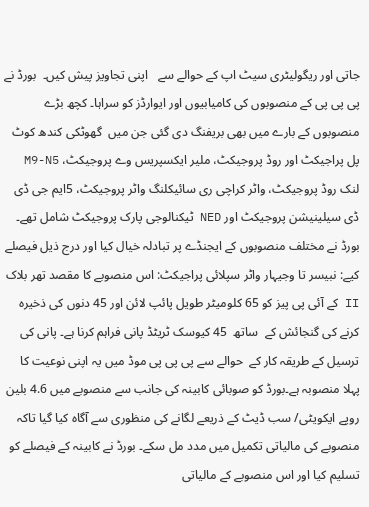جاتی اور ریگولیٹری سیٹ اپ کے حوالے سے   اپنی تجاویز پیش کیں۔  بورڈ نے پی پی پی کے منصوبوں کی کامیابیوں اور ایوارڈز کو سراہا۔ کچھ بڑے منصوبوں کے بارے میں بھی بریفنگ دی گئی جن میں  گھوٹکی کندھ کوٹ پل پراجیکٹ اور روڈ پروجیکٹ، ملیر ایکسپریس وے پروجیکٹ، M9-N5 لنک روڈ پروجیکٹ، واٹر کراچی ری سائیکلنگ واٹر پروجیکٹ، 5ایم جی ڈی  ڈی سیلینیشن پروجیکٹ اور NED ٹیکنالوجی پارک پروجیکٹ شامل تھے۔ بورڈ نے مختلف منصوبوں کے ایجنڈے پر تبادلہ خیال کیا اور درج ذیل فیصلے کیے: نبیسر تا وجیہار واٹر سپلائی پراجیکٹ: اس منصوبے کا مقصد تھر بلاک II کے آئی پی پیز کو 65 کلومیٹر طویل پائپ لائن اور 45 دنوں کی ذخیرہ کرنے کی گنجائش کے  ساتھ  45 کیوسک ٹریٹڈ پانی فراہم کرنا ہے۔ پانی کی ترسیل کے طریقہ کار کے  حوالے سے پی پی پی موڈ میں یہ اپنی نوعیت کا پہلا منصوبہ ہے۔بورڈ کو صوبائی کابینہ کی جانب سے منصوبے میں 4.6 بلین روپے ایکویٹی/ سب ڈیٹ کے ذریعے لگانے کی منظوری سے آگاہ کیا گیا تاکہ منصوبے کی مالیاتی تکمیل میں مدد مل سکے۔ بورڈ نے کابینہ کے فیصلے کو تسلیم کیا اور اس منصوبے کے مالیاتی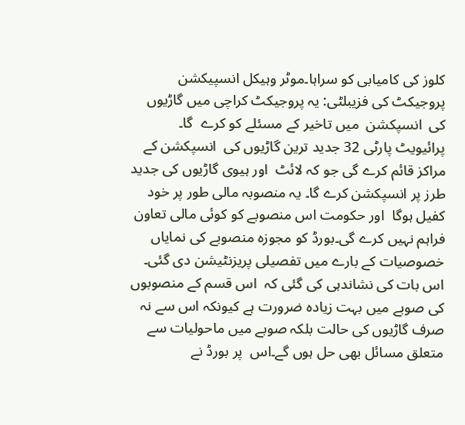کلوز کی کامیابی کو سراہا۔موٹر وہیکل انسپیکشن پروجیکٹ کی فزیبلٹی: یہ پروجیکٹ کراچی میں گاڑیوں کی  انسپکشن  میں تاخیر کے مسئلے کو کرے  گا۔ پرائیویٹ پارٹی 32 جدید ترین گاڑیوں کی  انسپکشن کے مراکز قائم کرے گی جو کہ لائٹ  اور ہیوی گاڑیوں کی جدید طرز پر انسپکشن کرے گا۔ یہ منصوبہ مالی طور پر خود کفیل ہوگا  اور حکومت اس منصوبے کو کوئی مالی تعاون فراہم نہیں کرے گی۔بورڈ کو مجوزہ منصوبے کی نمایاں خصوصیات کے بارے میں تفصیلی پریزنٹیشن دی گئی۔ اس بات کی نشاندہی کی گئی کہ  اس قسم کے منصوبوں کی صوبے میں بہت زیادہ ضرورت ہے کیونکہ اس سے نہ صرف گاڑیوں کی حالت بلکہ صوبے میں ماحولیات سے متعلق مسائل بھی حل ہوں گے۔اس  پر بورڈ نے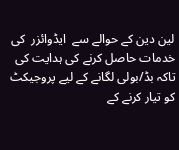لین دین کے حوالے سے  ایڈوائزر  کی خدمات حاصل کرنے کی ہدایت کی تاکہ بڈ/بولی لگانے کے لیے پروجیکٹ کو تیار کرنے کے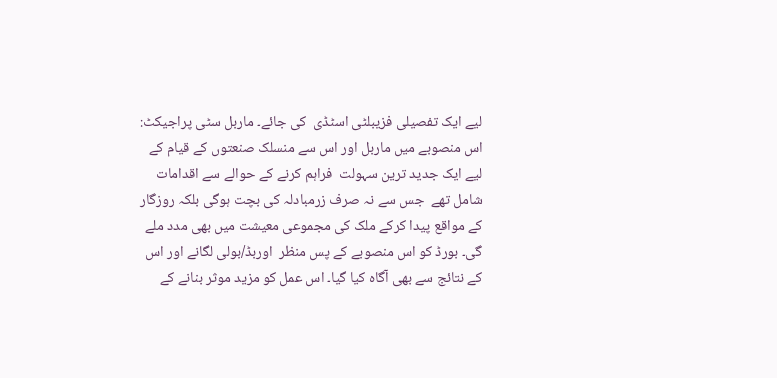لیے ایک تفصیلی فزیبلٹی اسٹڈی  کی جائے۔ ماربل سٹی پراجیکٹ: اس منصوبے میں ماربل اور اس سے منسلک صنعتوں کے قیام کے لیے ایک جدید ترین سہولت  فراہم کرنے کے حوالے سے اقدامات  شامل تھے  جس سے نہ صرف زرمبادلہ کی بچت ہوگی بلکہ روزگار کے مواقع پیدا کرکے ملک کی مجموعی معیشت میں بھی مدد ملے گی۔ بورڈ کو اس منصوبے کے پس منظر  اوربڈ/بولی لگانے اور اس کے نتائج سے بھی آگاہ کیا گیا۔ اس عمل کو مزید موثر بنانے کے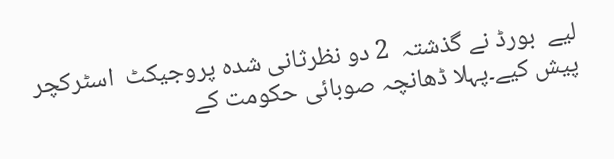لیے  بورڈ نے گذشتہ  2 دو نظرثانی شدہ پروجیکٹ  اسٹرکچر پیش کیے۔پہلا ڈھانچہ صوبائی حکومت کے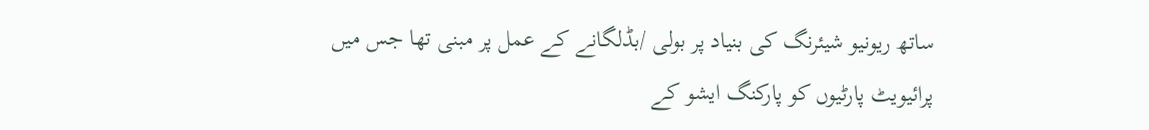ساتھ ریونیو شیئرنگ کی بنیاد پر بولی /بڈلگانے کے عمل پر مبنی تھا جس میں پرائیویٹ پارٹیوں کو پارکنگ ایشو کے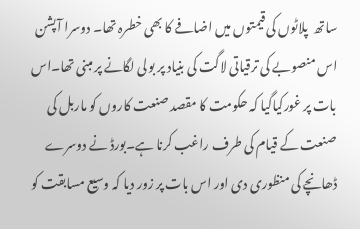ساتھ  پلاٹوں کی قیمتوں میں اضافے کا بھی خطرہ تھا۔ دوسرا آپشن اس منصوبے کی ترقیاتی لاگت کی بنیاد پر بولی لگانے پر مبنی تھا۔اس بات پر غورکیاگیا کہ حکومت کا مقصد صنعت کاروں کو ماربل کی صنعت کے قیام کی طرف راغب کرنا ہے۔بورڈ نے دوسرے ڈھانچے کی منظوری دی اور اس بات پر زور دیا کہ وسیع مسابقت کو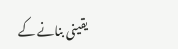یقینی بنانے کے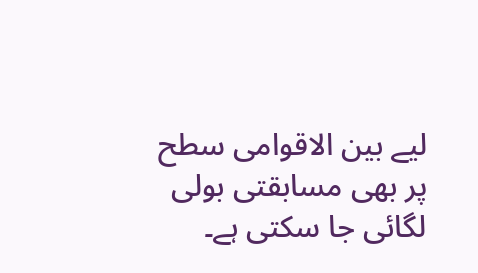لیے بین الاقوامی سطح پر بھی مسابقتی بولی لگائی جا سکتی ہے۔